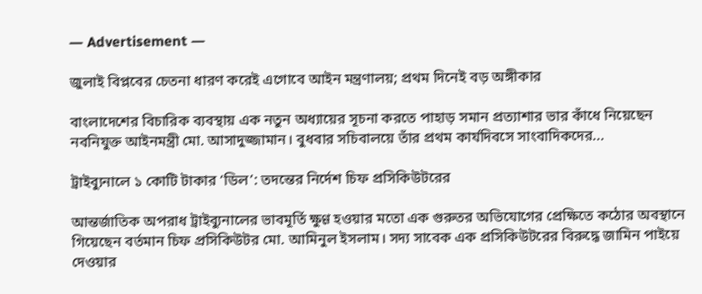― Advertisement ―

জুলাই বিপ্লবের চেতনা ধারণ করেই এগোবে আইন মন্ত্রণালয়; প্রথম দিনেই বড় অঙ্গীকার

বাংলাদেশের বিচারিক ব্যবস্থায় এক নতুন অধ্যায়ের সূচনা করতে পাহাড় সমান প্রত্যাশার ভার কাঁধে নিয়েছেন নবনিযুক্ত আইনমন্ত্রী মো. আসাদুজ্জামান। বুধবার সচিবালয়ে তাঁর প্রথম কার্যদিবসে সাংবাদিকদের...

ট্রাইব্যুনালে ১ কোটি টাকার ‘ডিল’: তদন্তের নির্দেশ চিফ প্রসিকিউটরের

আন্তর্জাতিক অপরাধ ট্রাইব্যুনালের ভাবমূর্তি ক্ষুণ্ণ হওয়ার মতো এক গুরুতর অভিযোগের প্রেক্ষিতে কঠোর অবস্থানে গিয়েছেন বর্তমান চিফ প্রসিকিউটর মো. আমিনুল ইসলাম। সদ্য সাবেক এক প্রসিকিউটরের বিরুদ্ধে জামিন পাইয়ে দেওয়ার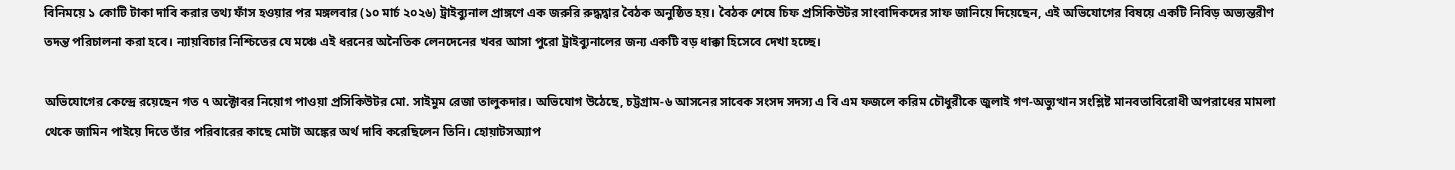বিনিময়ে ১ কোটি টাকা দাবি করার তথ্য ফাঁস হওয়ার পর মঙ্গলবার (১০ মার্চ ২০২৬) ট্রাইব্যুনাল প্রাঙ্গণে এক জরুরি রুদ্ধদ্বার বৈঠক অনুষ্ঠিত হয়। বৈঠক শেষে চিফ প্রসিকিউটর সাংবাদিকদের সাফ জানিয়ে দিয়েছেন, এই অভিযোগের বিষয়ে একটি নিবিড় অভ্যন্তরীণ তদন্ত পরিচালনা করা হবে। ন্যায়বিচার নিশ্চিতের যে মঞ্চে এই ধরনের অনৈতিক লেনদেনের খবর আসা পুরো ট্রাইব্যুনালের জন্য একটি বড় ধাক্কা হিসেবে দেখা হচ্ছে।

অভিযোগের কেন্দ্রে রয়েছেন গত ৭ অক্টোবর নিয়োগ পাওয়া প্রসিকিউটর মো. সাইমুম রেজা তালুকদার। অভিযোগ উঠেছে, চট্টগ্রাম-৬ আসনের সাবেক সংসদ সদস্য এ বি এম ফজলে করিম চৌধুরীকে জুলাই গণ-অভ্যুত্থান সংশ্লিষ্ট মানবতাবিরোধী অপরাধের মামলা থেকে জামিন পাইয়ে দিতে তাঁর পরিবারের কাছে মোটা অঙ্কের অর্থ দাবি করেছিলেন তিনি। হোয়াটসঅ্যাপ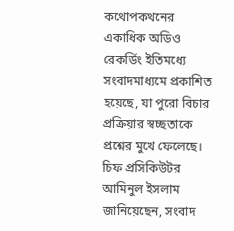কথোপকথনের একাধিক অডিও রেকর্ডিং ইতিমধ্যে সংবাদমাধ্যমে প্রকাশিত হয়েছে, যা পুরো বিচার প্রক্রিয়ার স্বচ্ছতাকে প্রশ্নের মুখে ফেলেছে। চিফ প্রসিকিউটর আমিনুল ইসলাম জানিয়েছেন, সংবাদ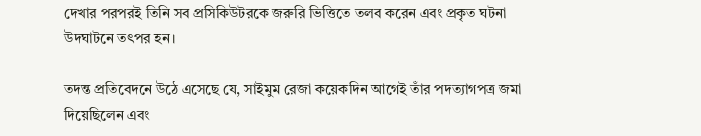দেখার পরপরই তিনি সব প্রসিকিউটরকে জরুরি ভিত্তিতে তলব করেন এবং প্রকৃত ঘটনা উদঘাটনে তৎপর হন।

তদন্ত প্রতিবেদনে উঠে এসেছে যে, সাইমুম রেজা কয়েকদিন আগেই তাঁর পদত্যাগপত্র জমা দিয়েছিলেন এবং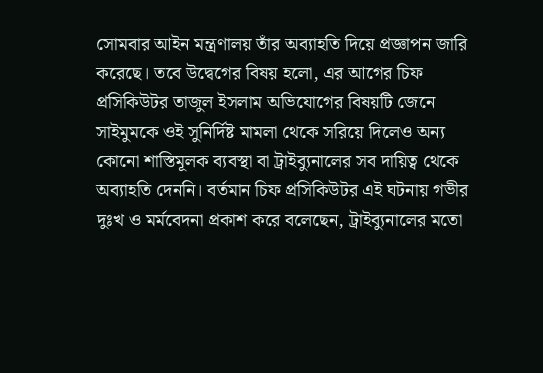সোমবার আইন মন্ত্রণালয় তাঁর অব্যাহতি দিয়ে প্রজ্ঞাপন জারি করেছে। তবে উদ্বেগের বিষয় হলো, এর আগের চিফ প্রসিকিউটর তাজুল ইসলাম অভিযোগের বিষয়টি জেনে সাইমুমকে ওই সুনির্দিষ্ট মামলা থেকে সরিয়ে দিলেও অন্য কোনো শাস্তিমূলক ব্যবস্থা বা ট্রাইব্যুনালের সব দায়িত্ব থেকে অব্যাহতি দেননি। বর্তমান চিফ প্রসিকিউটর এই ঘটনায় গভীর দুঃখ ও মর্মবেদনা প্রকাশ করে বলেছেন, ট্রাইব্যুনালের মতো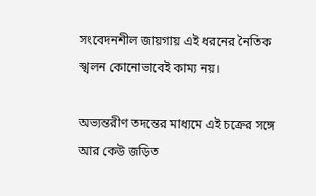সংবেদনশীল জায়গায় এই ধরনের নৈতিক স্খলন কোনোভাবেই কাম্য নয়।

অভ্যন্তরীণ তদন্তের মাধ্যমে এই চক্রের সঙ্গে আর কেউ জড়িত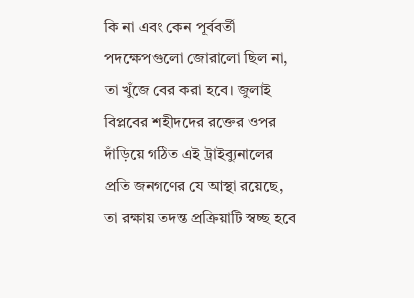কি না এবং কেন পূর্ববর্তী পদক্ষেপগুলো জোরালো ছিল না, তা খুঁজে বের করা হবে। জুলাই বিপ্লবের শহীদদের রক্তের ওপর দাঁড়িয়ে গঠিত এই ট্রাইব্যুনালের প্রতি জনগণের যে আস্থা রয়েছে, তা রক্ষায় তদন্ত প্রক্রিয়াটি স্বচ্ছ হবে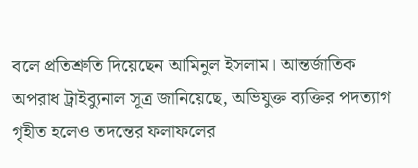বলে প্রতিশ্রুতি দিয়েছেন আমিনুল ইসলাম। আন্তর্জাতিক অপরাধ ট্রাইব্যুনাল সূত্র জানিয়েছে, অভিযুক্ত ব্যক্তির পদত্যাগ গৃহীত হলেও তদন্তের ফলাফলের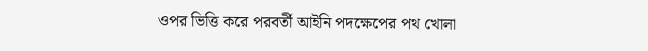ওপর ভিত্তি করে পরবর্তী আইনি পদক্ষেপের পথ খোলা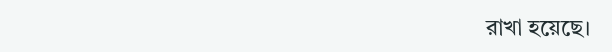রাখা হয়েছে।